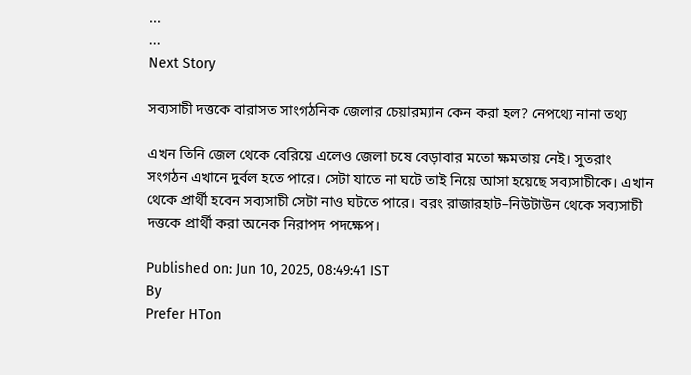...
...
Next Story

সব্যসাচী দত্তকে বারাসত সাংগঠনিক জেলার চেয়ারম্যান কেন করা হল? নেপথ্যে নানা তথ্য

এখন তিনি জেল থেকে বেরিয়ে এলেও জেলা চষে বেড়াবার মতো ক্ষমতায় নেই। সুতরাং সংগঠন এখানে দুর্বল হতে পারে। সেটা যাতে না ঘটে তাই নিয়ে আসা হয়েছে সব্যসাচীকে। এখান থেকে প্রার্থী হবেন সব্যসাচী সেটা নাও ঘটতে পারে। বরং রাজারহাট–নিউটাউন থেকে সব্যসাচী দত্তকে প্রার্থী করা অনেক নিরাপদ পদক্ষেপ।

Published on: Jun 10, 2025, 08:49:41 IST
By
Prefer HTon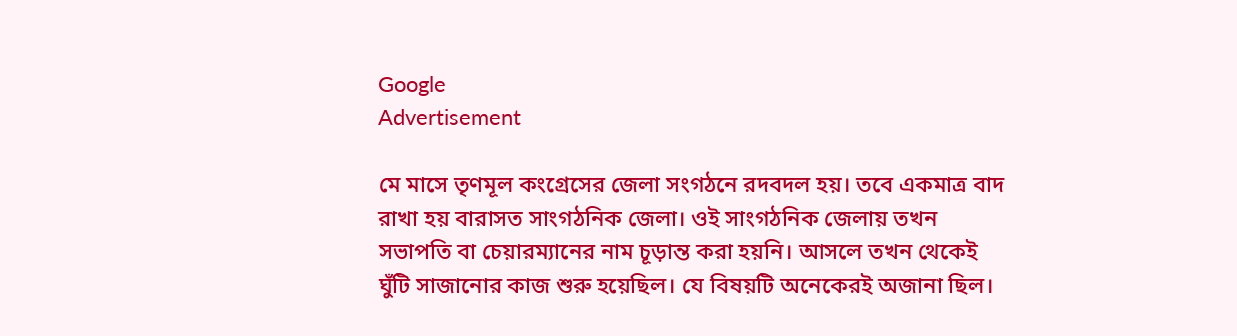Google
Advertisement

মে মাসে তৃণমূল কংগ্রেসের জেলা সংগঠনে রদবদল হয়। তবে একমাত্র বাদ রাখা হয় বারাসত সাংগঠনিক জেলা। ওই সাংগঠনিক জেলায় তখন সভাপতি বা চেয়ারম্যানের নাম চূড়ান্ত করা হয়নি। আসলে তখন থেকেই ঘুঁটি সাজানোর কাজ শুরু হয়েছিল। যে বিষয়টি অনেকেরই অজানা ছিল।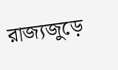রাজ্যজুড়ে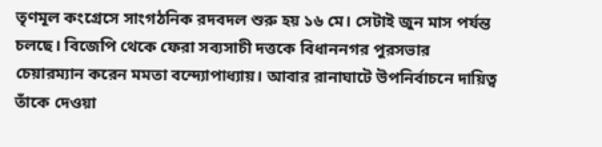তৃণমূল কংগ্রেসে সাংগঠনিক রদবদল শুরু হয় ১৬ মে। সেটাই জুন মাস পর্যন্ত চলছে। বিজেপি থেকে ফেরা সব্যসাচী দত্তকে বিধাননগর পুরসভার চেয়ারম্যান করেন মমতা বন্দ্যোপাধ্যায়। আবার রানাঘাটে উপনির্বাচনে দায়িত্ব তাঁকে দেওয়া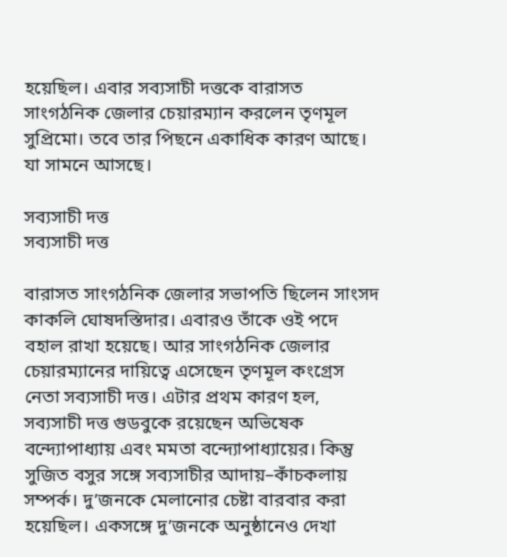হয়েছিল। এবার সব্যসাচী দত্তকে বারাসত সাংগঠনিক জেলার চেয়ারম্যান করলেন তৃণমূল সুপ্রিমো। তবে তার পিছনে একাধিক কারণ আছে। যা সামনে আসছে।

সব্যসাচী দত্ত
সব্যসাচী দত্ত

বারাসত সাংগঠনিক জেলার সভাপতি ছিলেন সাংসদ কাকলি ঘোষদস্তিদার। এবারও তাঁকে ওই পদে বহাল রাখা হয়েছে। আর সাংগঠনিক জেলার চেয়ারম্যানের দায়িত্বে এসেছেন তৃণমূল কংগ্রেস নেতা সব্যসাচী দত্ত। এটার প্রথম কারণ হল, সব্যসাচী দত্ত গুডবুকে রয়েছেন অভিষেক বন্দ্যোপাধ্যায় এবং মমতা বন্দ্যোপাধ্যায়ের। কিন্তু সুজিত বসুর সঙ্গে সব্যসাচীর আদায়–কাঁচকলায় সম্পর্ক। দু’জনকে মেলানোর চেষ্টা বারবার করা হয়েছিল। একসঙ্গে দু’জনকে অনুষ্ঠানেও দেখা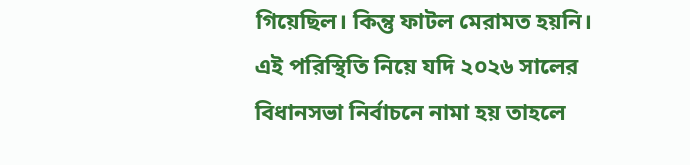গিয়েছিল। কিন্তু ফাটল মেরামত হয়নি। এই পরিস্থিতি নিয়ে যদি ২০২৬ সালের বিধানসভা নির্বাচনে নামা হয় তাহলে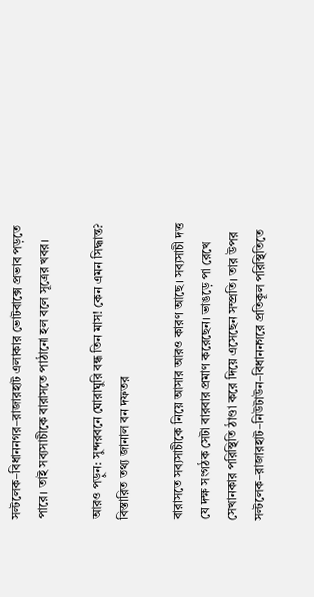সল্টলেক–বিধাননগর–রাজারহাট এলাকার ভোটবাক্সে প্রভাব পড়তে পারে। তাই সব্যসাচীকে বারাসতে পাঠানো হল বলে সূত্রের খবর।

আরও পড়ুন: সুন্দরবনে ঘোরাঘুরি বন্ধ তিন মাস! কেন এমন সিদ্ধান্ত? বিস্তারিত তথ্য জানাল বন দফতর

বারাসতে সব্যসাচীকে নিয়ে আসার আরও কারণ আছে। সব্যসাচী দত্ত যে দক্ষ সংগঠক সেটা বারবার প্রমাণ করেছেন। ভাঙড়ে পা রেখে সেখানকার পরিস্থিতি ঠাণ্ডা করে দিয়ে এসেছেন সম্প্রতি। তার উপর সল্টলেক–রাজারহাট–নিউটাউন–বিধাননগরে প্রতিকূল পরিস্থিতিতে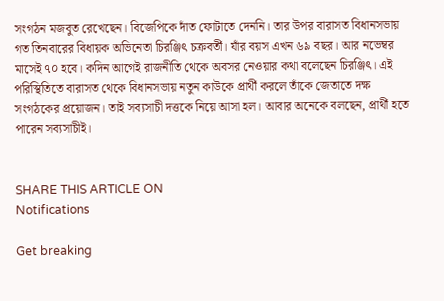সংগঠন মজবুত রেখেছেন। বিজেপিকে দাঁত ফোটাতে দেননি। তার উপর বারাসত বিধানসভায় গত তিনবারের বিধায়ক অভিনেতা চিরঞ্জিৎ চক্রবর্তী। যাঁর বয়স এখন ৬৯ বছর। আর নভেম্বর মাসেই ৭০ হবে। কদিন আগেই রাজনীতি থেকে অবসর নেওয়ার কথা বলেছেন চিরঞ্জিৎ। এই পরিস্থিতিতে বারাসত থেকে বিধানসভায় নতুন কাউকে প্রার্থী করলে তাঁকে জেতাতে দক্ষ সংগঠকের প্রয়োজন। তাই সব্যসাচী দত্তকে নিয়ে আসা হল। আবার অনেকে বলছেন, প্রার্থী হতে পারেন সব্যসাচীই।


SHARE THIS ARTICLE ON
Notifications

Get breaking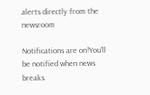alerts directly from the newsroom

Notifications are on!You'll be notified when news breaks